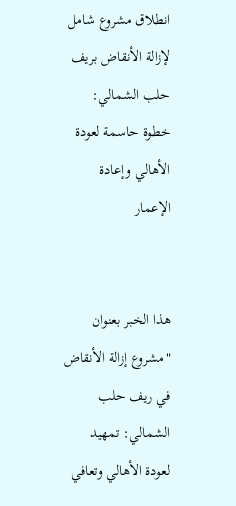انطلاق مشروع شامل لإزالة الأنقاض بريف حلب الشمالي: خطوة حاسمة لعودة الأهالي وإعادة الإعمار


هذا الخبر بعنوان "مشروع إزالة الأنقاض في ريف حلب الشمالي: تمهيد لعودة الأهالي وتعافي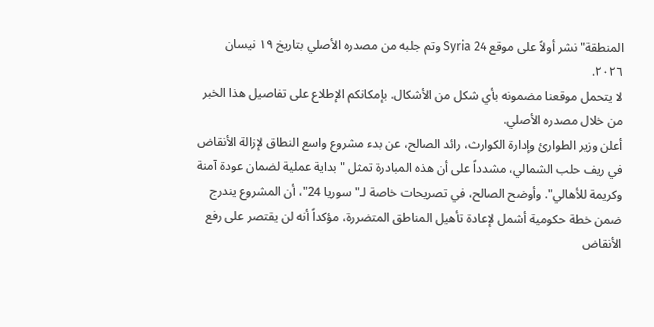المنطقة" نشر أولاً على موقع Syria 24 وتم جلبه من مصدره الأصلي بتاريخ ١٩ نيسان ٢٠٢٦.
لا يتحمل موقعنا مضمونه بأي شكل من الأشكال. بإمكانكم الإطلاع على تفاصيل هذا الخبر من خلال مصدره الأصلي.
أعلن وزير الطوارئ وإدارة الكوارث، رائد الصالح، عن بدء مشروع واسع النطاق لإزالة الأنقاض في ريف حلب الشمالي، مشدداً على أن هذه المبادرة تمثل "بداية عملية لضمان عودة آمنة وكريمة للأهالي". وأوضح الصالح، في تصريحات خاصة لـ"سوريا 24"، أن المشروع يندرج ضمن خطة حكومية أشمل لإعادة تأهيل المناطق المتضررة، مؤكداً أنه لن يقتصر على رفع الأنقاض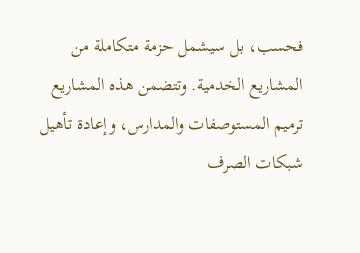فحسب، بل سيشمل حزمة متكاملة من المشاريع الخدمية. وتتضمن هذه المشاريع ترميم المستوصفات والمدارس، وإعادة تأهيل شبكات الصرف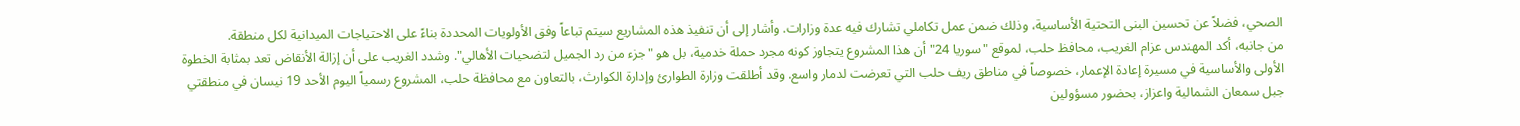الصحي، فضلاً عن تحسين البنى التحتية الأساسية، وذلك ضمن عمل تكاملي تشارك فيه عدة وزارات. وأشار إلى أن تنفيذ هذه المشاريع سيتم تباعاً وفق الأولويات المحددة بناءً على الاحتياجات الميدانية لكل منطقة.
من جانبه، أكد المهندس عزام الغريب، محافظ حلب، لموقع "سوريا 24" أن هذا المشروع يتجاوز كونه مجرد حملة خدمية، بل هو "جزء من رد الجميل لتضحيات الأهالي". وشدد الغريب على أن إزالة الأنقاض تعد بمثابة الخطوة الأولى والأساسية في مسيرة إعادة الإعمار، خصوصاً في مناطق ريف حلب التي تعرضت لدمار واسع. وقد أطلقت وزارة الطوارئ وإدارة الكوارث، بالتعاون مع محافظة حلب، المشروع رسمياً اليوم الأحد 19 نيسان في منطقتي جبل سمعان الشمالية واعزاز، بحضور مسؤولين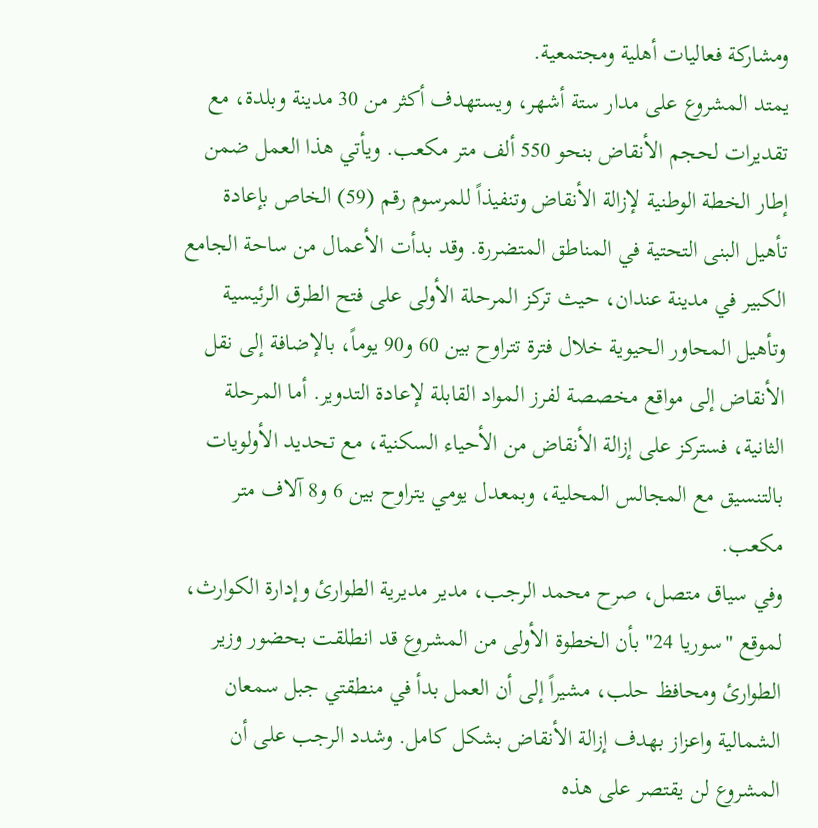ومشاركة فعاليات أهلية ومجتمعية.
يمتد المشروع على مدار ستة أشهر، ويستهدف أكثر من 30 مدينة وبلدة، مع تقديرات لحجم الأنقاض بنحو 550 ألف متر مكعب. ويأتي هذا العمل ضمن إطار الخطة الوطنية لإزالة الأنقاض وتنفيذاً للمرسوم رقم (59) الخاص بإعادة تأهيل البنى التحتية في المناطق المتضررة. وقد بدأت الأعمال من ساحة الجامع الكبير في مدينة عندان، حيث تركز المرحلة الأولى على فتح الطرق الرئيسية وتأهيل المحاور الحيوية خلال فترة تتراوح بين 60 و90 يوماً، بالإضافة إلى نقل الأنقاض إلى مواقع مخصصة لفرز المواد القابلة لإعادة التدوير. أما المرحلة الثانية، فستركز على إزالة الأنقاض من الأحياء السكنية، مع تحديد الأولويات بالتنسيق مع المجالس المحلية، وبمعدل يومي يتراوح بين 6 و8 آلاف متر مكعب.
وفي سياق متصل، صرح محمد الرجب، مدير مديرية الطوارئ وإدارة الكوارث، لموقع "سوريا 24" بأن الخطوة الأولى من المشروع قد انطلقت بحضور وزير الطوارئ ومحافظ حلب، مشيراً إلى أن العمل بدأ في منطقتي جبل سمعان الشمالية واعزاز بهدف إزالة الأنقاض بشكل كامل. وشدد الرجب على أن المشروع لن يقتصر على هذه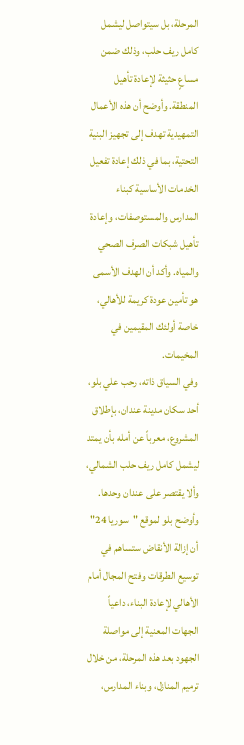المرحلة، بل سيتواصل ليشمل كامل ريف حلب، وذلك ضمن مساعٍ حثيثة لإعادة تأهيل المنطقة. وأوضح أن هذه الأعمال التمهيدية تهدف إلى تجهيز البنية التحتية، بما في ذلك إعادة تفعيل الخدمات الأساسية كبناء المدارس والمستوصفات، وإعادة تأهيل شبكات الصرف الصحي والمياه. وأكد أن الهدف الأسمى هو تأمين عودة كريمة للأهالي، خاصة أولئك المقيمين في المخيمات.
وفي السياق ذاته، رحب علي بلو، أحد سكان مدينة عندان، بإطلاق المشروع، معرباً عن أمله بأن يمتد ليشمل كامل ريف حلب الشمالي، وألا يقتصر على عندان وحدها. وأوضح بلو لموقع "سوريا 24" أن إزالة الأنقاض ستساهم في توسيع الطرقات وفتح المجال أمام الأهالي لإعادة البناء، داعياً الجهات المعنية إلى مواصلة الجهود بعد هذه المرحلة، من خلال ترميم المنازل، وبناء المدارس،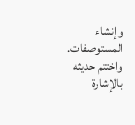وإنشاء المستوصفات. واختتم حديثه بالإشارة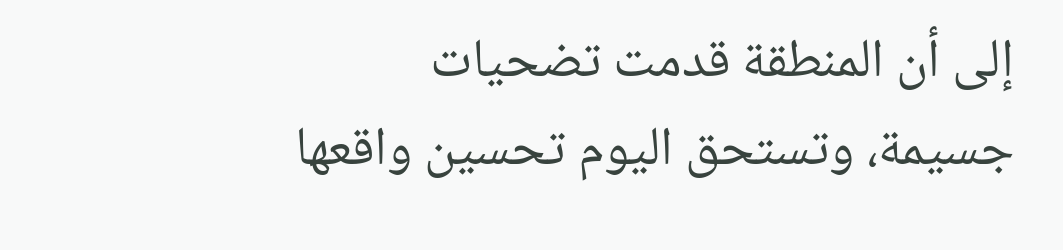إلى أن المنطقة قدمت تضحيات جسيمة، وتستحق اليوم تحسين واقعها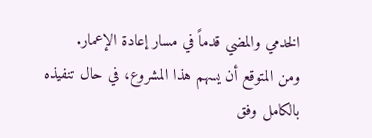الخدمي والمضي قدماً في مسار إعادة الإعمار.
ومن المتوقع أن يسهم هذا المشروع، في حال تنفيذه بالكامل وفق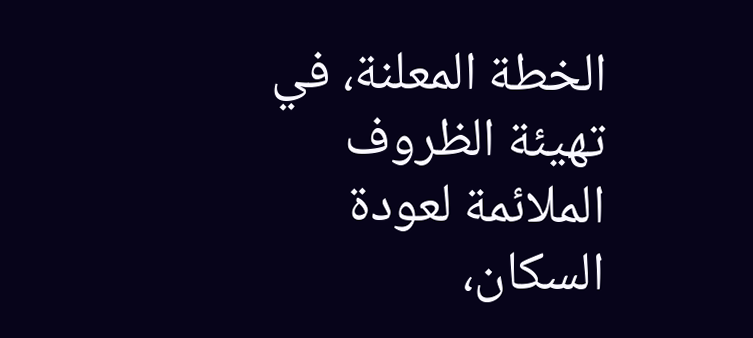الخطة المعلنة، في تهيئة الظروف الملائمة لعودة السكان،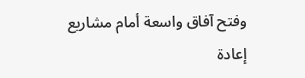وفتح آفاق واسعة أمام مشاريع إعادة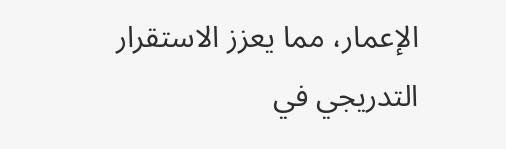الإعمار، مما يعزز الاستقرار التدريجي في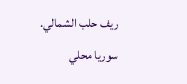ريف حلب الشمالي.
سوريا محلي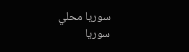سوريا محلي
سوريا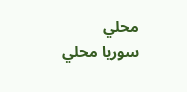محلي
سوريا محلي